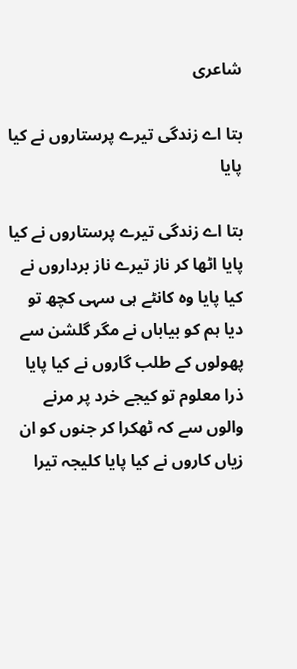شاعری

بتا اے زندگی تیرے پرستاروں نے کیا پایا

بتا اے زندگی تیرے پرستاروں نے کیا پایا اٹھا کر ناز تیرے ناز برداروں نے کیا پایا وہ کانٹے ہی سہی کچھ تو دیا ہم کو بیاباں نے مگر گلشن سے پھولوں کے طلب گاروں نے کیا پایا ذرا معلوم تو کیجے خرد پر مرنے والوں سے کہ ٹھکرا کر جنوں کو ان زیاں کاروں نے کیا پایا کلیجہ تیرا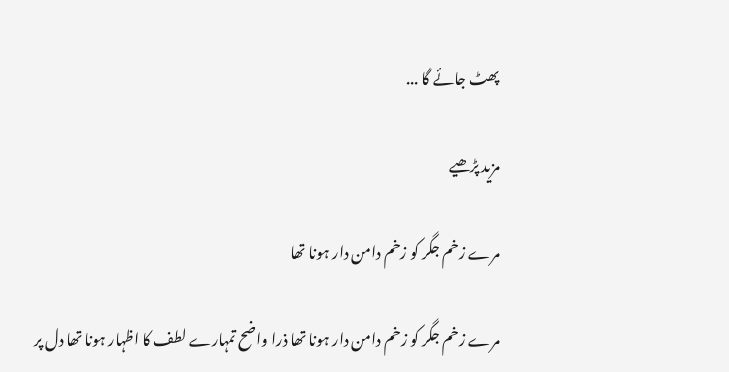پھٹ جائے گا ...

مزید پڑھیے

مرے زخم جگر کو زخم دامن دار ہونا تھا

مرے زخم جگر کو زخم دامن دار ہونا تھا ذرا واضح تمہارے لطف کا اظہار ہونا تھا دل پر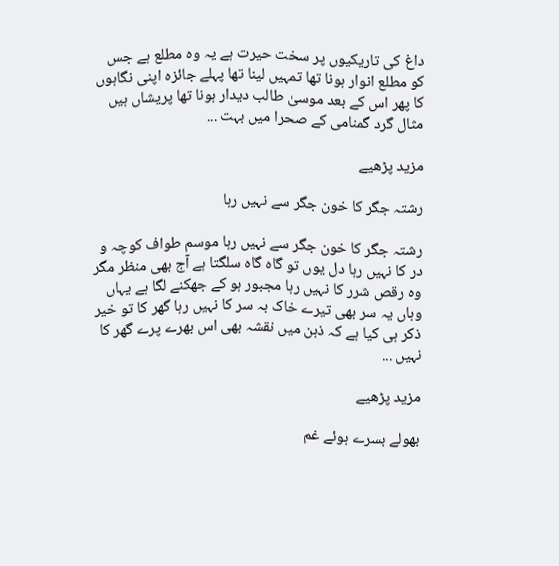داغ کی تاریکیوں پر سخت حیرت ہے یہ وہ مطلع ہے جس کو مطلع انوار ہونا تھا تمہیں لینا تھا پہلے جائزہ اپنی نگاہوں کا پھر اس کے بعد موسیٰ طالب دیدار ہونا تھا پریشاں ہیں مثال گرد گمنامی کے صحرا میں بہت ...

مزید پڑھیے

رشتہ جگر کا خون جگر سے نہیں رہا

رشتہ جگر کا خون جگر سے نہیں رہا موسم طواف کوچہ و در کا نہیں رہا دل یوں تو گاہ گاہ سلگتا ہے آج بھی منظر مگر وہ رقص شرر کا نہیں رہا مجبور ہو کے جھکنے لگا ہے یہاں وہاں یہ سر بھی تیرے خاک بہ سر کا نہیں رہا گھر کا تو خیر ذکر ہی کیا ہے کہ ذہن میں نقشہ بھی اس بھرے پرے گھر کا نہیں ...

مزید پڑھیے

بھولے بسرے ہوئے غم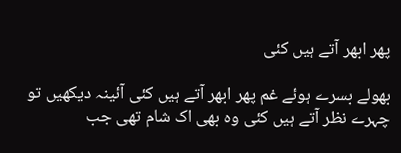پھر ابھر آتے ہیں کئی

بھولے بسرے ہوئے غم پھر ابھر آتے ہیں کئی آئینہ دیکھیں تو چہرے نظر آتے ہیں کئی وہ بھی اک شام تھی جب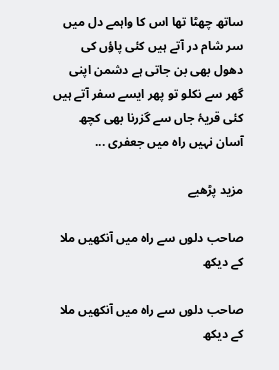ساتھ چھٹا تھا اس کا واہمے دل میں سر شام در آتے ہیں کئی پاؤں کی دھول بھی بن جاتی ہے دشمن اپنی گھر سے نکلو تو پھر ایسے سفر آتے ہیں کئی قریۂ جاں سے گزرنا بھی کچھ آسان نہیں راہ میں جعفری ...

مزید پڑھیے

صاحب دلوں سے راہ میں آنکھیں ملا کے دیکھ

صاحب دلوں سے راہ میں آنکھیں ملا کے دیکھ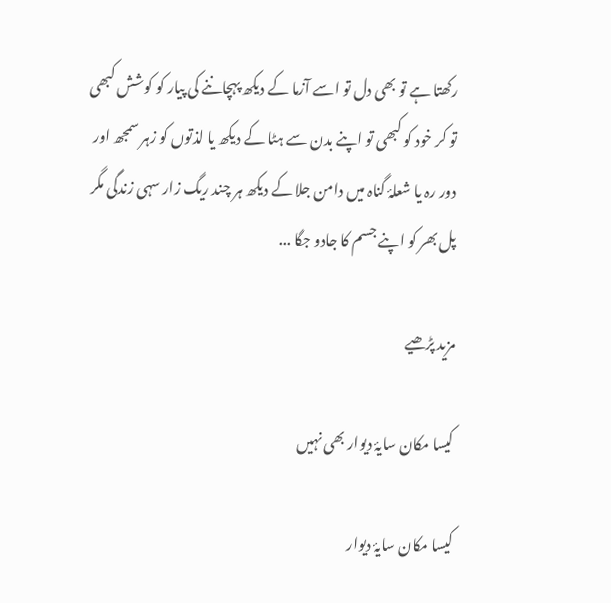رکھتا ہے تو بھی دل تو اسے آزما کے دیکھ پہچاننے کی پیار کو کوشش کبھی تو کر خود کو کبھی تو اپنے بدن سے ہٹا کے دیکھ یا لذتوں کو زہر سمجھ اور دور رہ یا شعلۂ گناہ میں دامن جلا کے دیکھ ہر چند ریگ زار سہی زندگی مگر پل بھر کو اپنے جسم کا جادو جگا ...

مزید پڑھیے

کیسا مکان سایۂ دیوار بھی نہیں

کیسا مکان سایۂ دیوار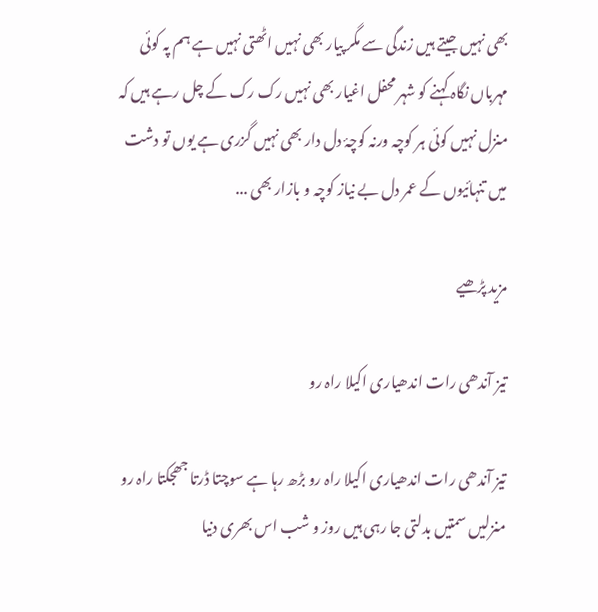بھی نہیں جیتے ہیں زندگی سے مگر پیار بھی نہیں اٹھتی نہیں ہے ہم پہ کوئی مہرباں نگاہ کہنے کو شہر محفل اغیار بھی نہیں رک رک کے چل رہے ہیں کہ منزل نہیں کوئی ہر کوچہ ورنہ کوچۂ دل دار بھی نہیں گزری ہے یوں تو دشت میں تنہائیوں کے عمر دل بے نیاز کوچہ و بازار بھی ...

مزید پڑھیے

تیز آندھی رات اندھیاری اکیلا راہ رو

تیز آندھی رات اندھیاری اکیلا راہ رو بڑھ رہا ہے سوچتا ڈرتا جھجکتا راہ رو منزلیں سمتیں بدلتی جا رہی ہیں روز و شب اس بھری دنیا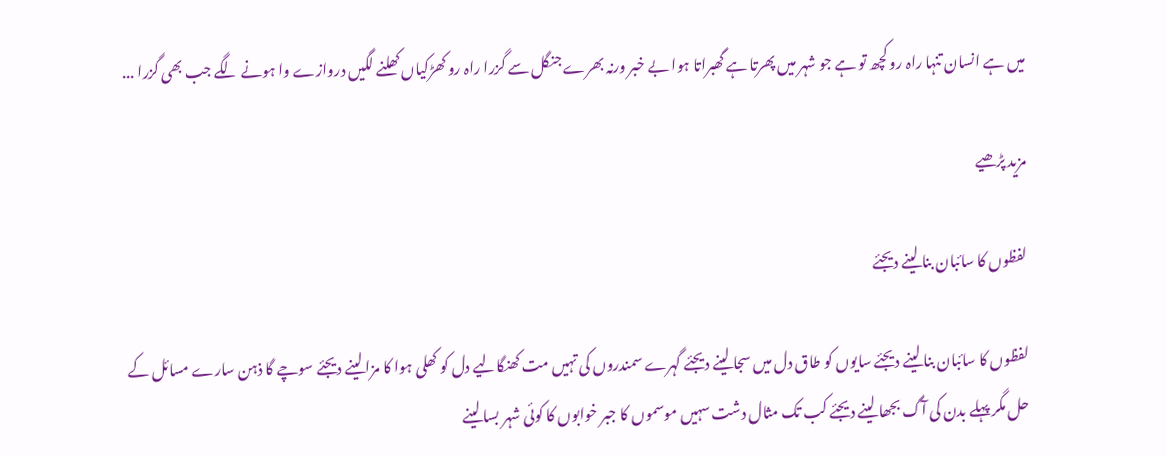میں ہے انسان تنہا راہ رو کچھ تو ہے جو شہر میں پھرتا ہے گھبراتا ہوا بے خبر ورنہ بھرے جنگل سے گزرا راہ رو کھڑکیاں کھلنے لگیں دروازے وا ہونے لگے جب بھی گزرا ...

مزید پڑھیے

لفظوں کا سائبان بنا لینے دیجئے

لفظوں کا سائبان بنا لینے دیجئے سایوں کو طاق دل میں سجا لینے دیجئے گہرے سمندروں کی تہیں مت کھنگالیے دل کو کھلی ہوا کا مزا لینے دیجئے سوچے گا ذہن سارے مسائل کے حل مگر پہلے بدن کی آگ بجھا لینے دیجئے کب تک مثال دشت سہیں موسموں کا جبر خوابوں کا کوئی شہر بسا لینے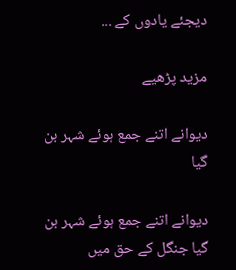دیجئے یادوں کے ...

مزید پڑھیے

دیوانے اتنے جمع ہوئے شہر بن گیا

دیوانے اتنے جمع ہوئے شہر بن گیا جنگل کے حق میں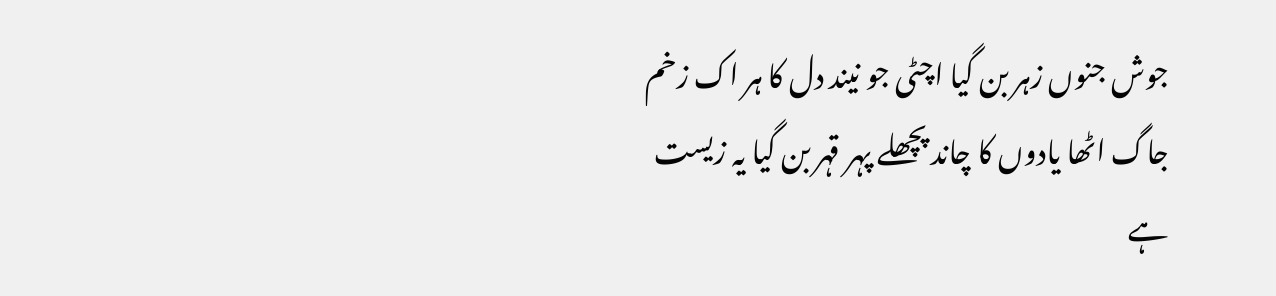جوش جنوں زہر بن گیا اچٹی جو نیند دل کا ہر اک زخم جاگ اٹھا یادوں کا چاند پچھلے پہر قہر بن گیا یہ زیست ہے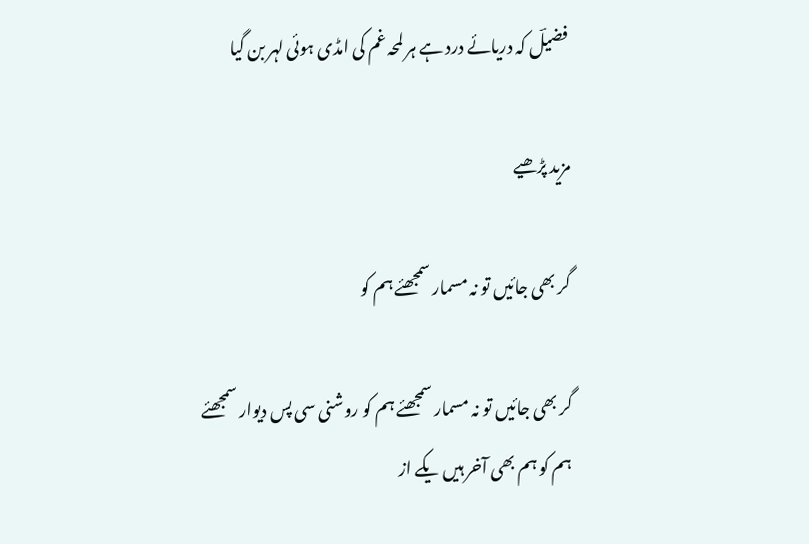فضیلؔ کہ دریائے درد ہے ہر لمحہ غم کی امڈی ہوئی لہر بن گیا

مزید پڑھیے

گر بھی جائیں تو نہ مسمار سمجھئے ہم کو

گر بھی جائیں تو نہ مسمار سمجھئے ہم کو روشنی سی پس دیوار سمجھئے ہم کو ہم بھی آخر ہیں یکے از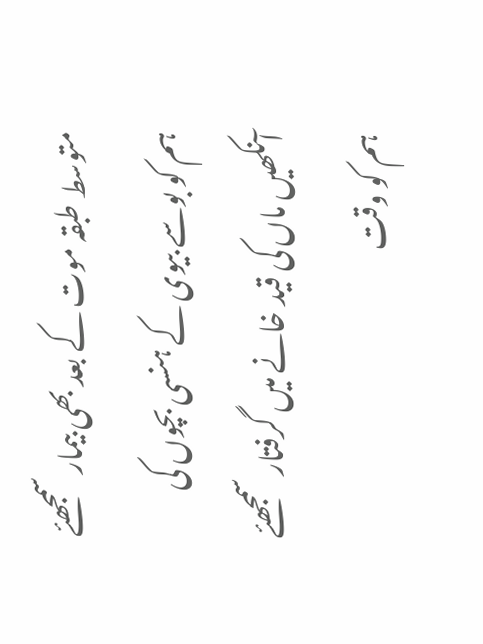متوسط طبقہ موت کے بعد بھی بیمار سمجھئے ہم کو بوسے بیوی کے ہنسی بچوں کی آنکھیں ماں کی قید خانے میں گرفتار سمجھئے ہم کو وقت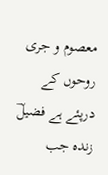معصوم و جری روحوں کے درپئے ہے فضیلؔ زندہ جب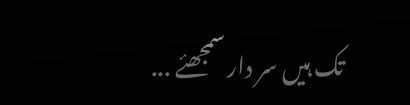تک ہیں سر دار سمجھئے ...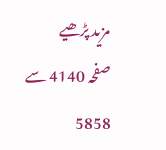مزید پڑھیے
صفحہ 4140 سے 5858